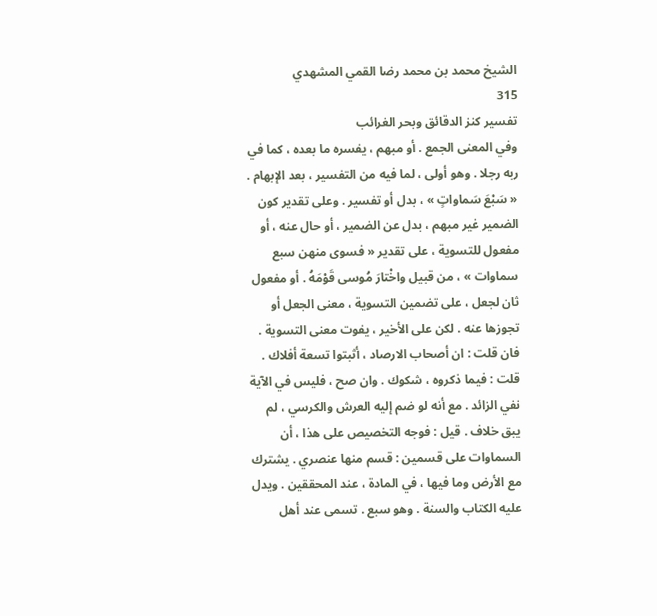الشيخ محمد بن محمد رضا القمي المشهدي
315
تفسير كنز الدقائق وبحر الغرائب
وفي المعنى الجمع . أو مبهم ، يفسره ما بعده ، كما في ربه رجلا . وهو أولى ، لما فيه من التفسير ، بعد الإبهام . « سَبْعَ سَماواتٍ » ، بدل أو تفسير . وعلى تقدير كون الضمير غير مبهم ، بدل عن الضمير ، أو حال عنه ، أو مفعول للتسوية ، على تقدير « فسوى منهن سبع سماوات » ، من قبيل واخْتارَ مُوسى قَوْمَهُ . أو مفعول ثان لجعل ، على تضمين التسوية ، معنى الجعل أو تجوزها عنه . لكن على الأخير ، يفوت معنى التسوية . فان قلت : ان أصحاب الارصاد ، أثبتوا تسعة أفلاك . قلت : فيما ذكروه ، شكوك . وان صح ، فليس في الآية نفي الزائد . مع أنه لو ضم إليه العرش والكرسي ، لم يبق خلاف . قيل : فوجه التخصيص على هذا ، أن السماوات على قسمين : قسم منها عنصري . يشترك مع الأرض وما فيها ، في المادة ، عند المحققين . ويدل عليه الكتاب والسنة . وهو سبع . تسمى عند أهل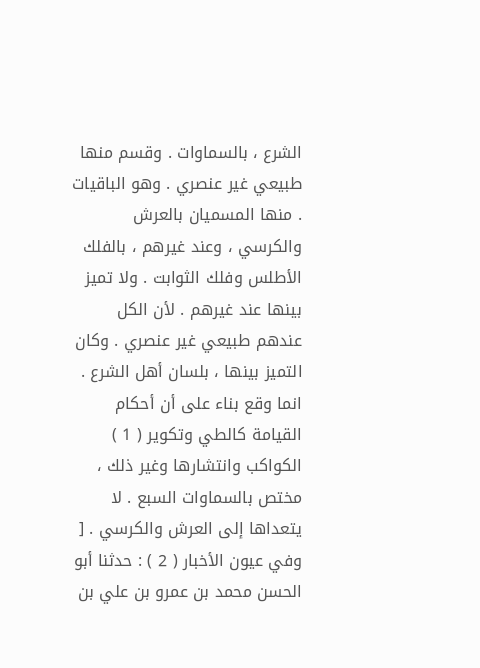الشرع ، بالسماوات . وقسم منها طبيعي غير عنصري . وهو الباقيات . منها المسميان بالعرش والكرسي ، وعند غيرهم ، بالفلك الأطلس وفلك الثوابت . ولا تميز بينها عند غيرهم . لأن الكل عندهم طبيعي غير عنصري . وكان التميز بينها ، بلسان أهل الشرع . انما وقع بناء على أن أحكام القيامة كالطي وتكوير ( 1 ) الكواكب وانتشارها وغير ذلك ، مختص بالسماوات السبع . لا يتعداها إلى العرش والكرسي . [ وفي عيون الأخبار ( 2 ) : حدثنا أبو الحسن محمد بن عمرو بن علي بن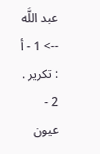عبد اللَّه
--> 1 - أ : تكرير . 2 - عيون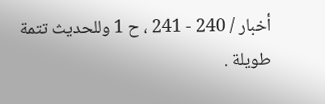أخبار / 240 - 241 ، ح 1 وللحديث تتمة طويلة .